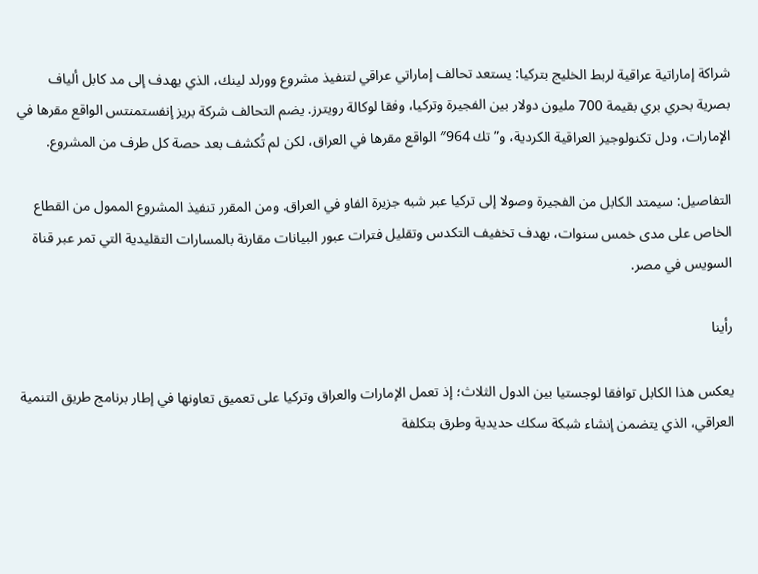شراكة إماراتية عراقية لربط الخليج بتركيا: يستعد تحالف إماراتي عراقي لتنفيذ مشروع وورلد لينك، الذي يهدف إلى مد كابل ألياف بصرية بحري بري بقيمة 700 مليون دولار بين الفجيرة وتركيا، وفقا لوكالة رويترز. يضم التحالف شركة بريز إنفستمنتس الواقع مقرها في الإمارات، ودل تكنولوجيز العراقية الكردية، و”تك 964″ الواقع مقرها في العراق، لكن لم تُكشف بعد حصة كل طرف من المشروع.

التفاصيل: سيمتد الكابل من الفجيرة وصولا إلى تركيا عبر شبه جزيرة الفاو في العراق. ومن المقرر تنفيذ المشروع الممول من القطاع الخاص على مدى خمس سنوات، بهدف تخفيف التكدس وتقليل فترات عبور البيانات مقارنة بالمسارات التقليدية التي تمر عبر قناة السويس في مصر.

رأينا

يعكس هذا الكابل توافقا لوجستيا بين الدول الثلاث؛ إذ تعمل الإمارات والعراق وتركيا على تعميق تعاونها في إطار برنامج طريق التنمية العراقي، الذي يتضمن إنشاء شبكة سكك حديدية وطرق بتكلفة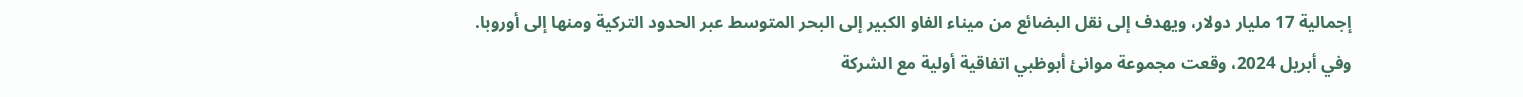إجمالية 17 مليار دولار، ويهدف إلى نقل البضائع من ميناء الفاو الكبير إلى البحر المتوسط عبر الحدود التركية ومنها إلى أوروبا. وفي أبريل 2024، وقعت مجموعة موانئ أبوظبي اتفاقية أولية مع الشركة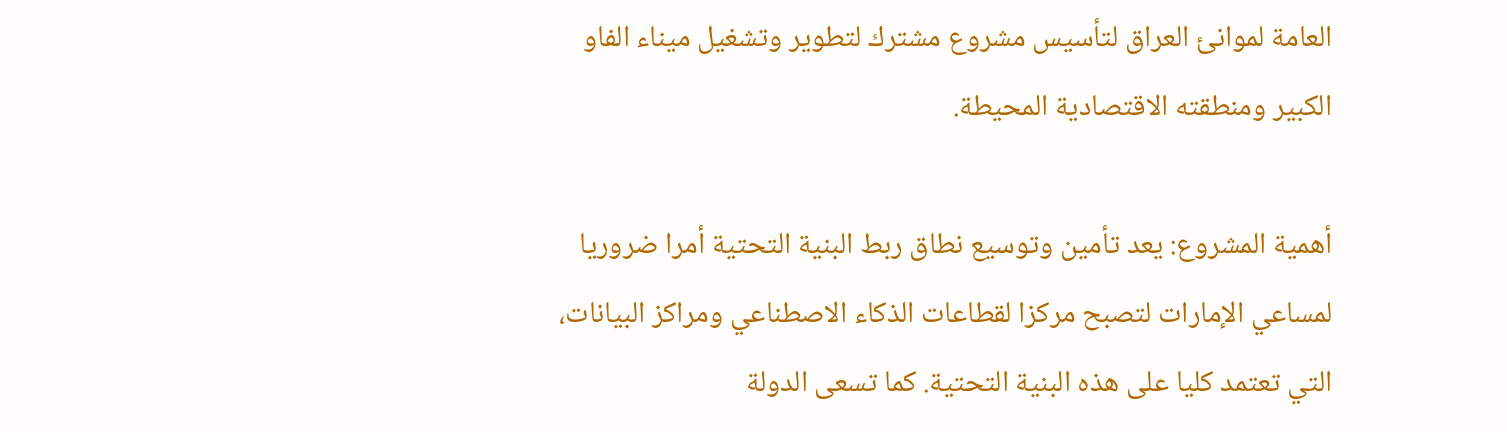العامة لموانئ العراق لتأسيس مشروع مشترك لتطوير وتشغيل ميناء الفاو الكبير ومنطقته الاقتصادية المحيطة.

أهمية المشروع: يعد تأمين وتوسيع نطاق ربط البنية التحتية أمرا ضروريا لمساعي الإمارات لتصبح مركزا لقطاعات الذكاء الاصطناعي ومراكز البيانات، التي تعتمد كليا على هذه البنية التحتية. كما تسعى الدولة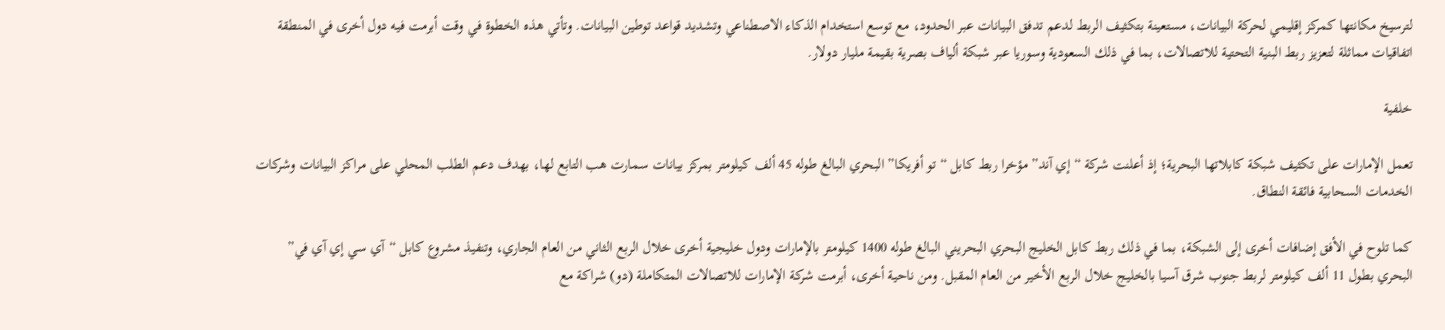لترسيخ مكانتها كمركز إقليمي لحركة البيانات، مستعينة بتكثيف الربط لدعم تدفق البيانات عبر الحدود، مع توسع استخدام الذكاء الاصطناعي وتشديد قواعد توطين البيانات. وتأتي هذه الخطوة في وقت أبرمت فيه دول أخرى في المنطقة اتفاقيات مماثلة لتعزيز ربط البنية التحتية للاتصالات، بما في ذلك السعودية وسوريا عبر شبكة ألياف بصرية بقيمة مليار دولار.

خلفية

تعمل الإمارات على تكثيف شبكة كابلاتها البحرية؛ إذ أعلنت شركة “إي آند” مؤخرا ربط كابل “تو أفريكا” البحري البالغ طوله 45 ألف كيلومتر بمركز بيانات سمارت هب التابع لها، بهدف دعم الطلب المحلي على مراكز البيانات وشركات الخدمات السحابية فائقة النطاق.

كما تلوح في الأفق إضافات أخرى إلى الشبكة، بما في ذلك ربط كابل الخليج البحري البحريني البالغ طوله 1400 كيلومتر بالإمارات ودول خليجية أخرى خلال الربع الثاني من العام الجاري، وتنفيذ مشروع كابل “آي سي إي آي في” البحري بطول 11 ألف كيلومتر لربط جنوب شرق آسيا بالخليج خلال الربع الأخير من العام المقبل. ومن ناحية أخرى، أبرمت شركة الإمارات للاتصالات المتكاملة (دو) شراكة مع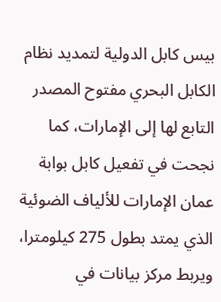بيس كابل الدولية لتمديد نظام الكابل البحري مفتوح المصدر التابع لها إلى الإمارات، كما نجحت في تفعيل كابل بوابة عمان الإمارات للألياف الضوئية الذي يمتد بطول 275 كيلومترا، ويربط مركز بيانات في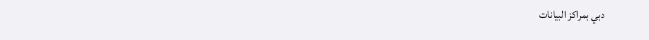دبي بمراكز البيانات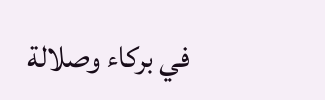في بركاء وصلالة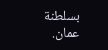بسلطنة عمان.